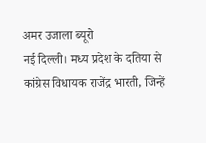अमर उजाला ब्यूरो
नई दिल्ली। मध्य प्रदेश के दतिया से कांग्रेस विधायक राजेंद्र भारती, जिन्हें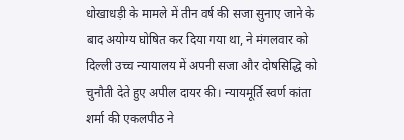धोखाधड़ी के मामले में तीन वर्ष की सजा सुनाए जाने के बाद अयोग्य घोषित कर दिया गया था, ने मंगलवार को दिल्ली उच्च न्यायालय में अपनी सजा और दोषसिद्धि को चुनौती देते हुए अपील दायर की। न्यायमूर्ति स्वर्ण कांता शर्मा की एकलपीठ ने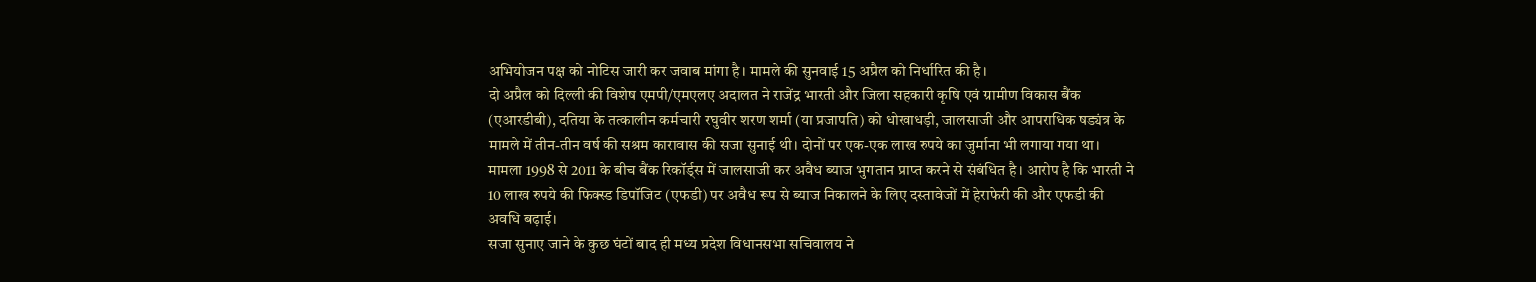अभियोजन पक्ष को नोटिस जारी कर जवाब मांगा है। मामले की सुनवाई 15 अप्रैल को निर्धारित की है।
दो अप्रैल को दिल्ली की विशेष एमपी/एमएलए अदालत ने राजेंद्र भारती और जिला सहकारी कृषि एवं ग्रामीण विकास बैंक (एआरडीबी), दतिया के तत्कालीन कर्मचारी रघुवीर शरण शर्मा (या प्रजापति) को धोखाधड़ी, जालसाजी और आपराधिक षड्यंत्र के मामले में तीन-तीन वर्ष की सश्रम कारावास की सजा सुनाई थी। दोनों पर एक-एक लाख रुपये का जुर्माना भी लगाया गया था। मामला 1998 से 2011 के बीच बैंक रिकॉर्ड्स में जालसाजी कर अवैध ब्याज भुगतान प्राप्त करने से संबंधित है। आरोप है कि भारती ने 10 लाख रुपये की फिक्स्ड डिपॉजिट (एफडी) पर अवैध रूप से ब्याज निकालने के लिए दस्तावेजों में हेराफेरी की और एफडी की अवधि बढ़ाई।
सजा सुनाए जाने के कुछ घंटों बाद ही मध्य प्रदेश विधानसभा सचिवालय ने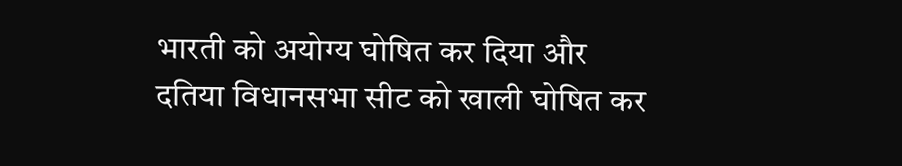भारती को अयोग्य घोषित कर दिया और दतिया विधानसभा सीट को खाली घोषित कर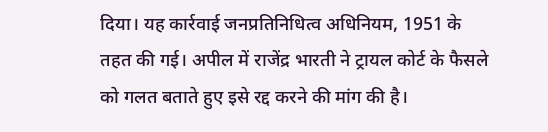दिया। यह कार्रवाई जनप्रतिनिधित्व अधिनियम, 1951 के तहत की गई। अपील में राजेंद्र भारती ने ट्रायल कोर्ट के फैसले को गलत बताते हुए इसे रद्द करने की मांग की है।